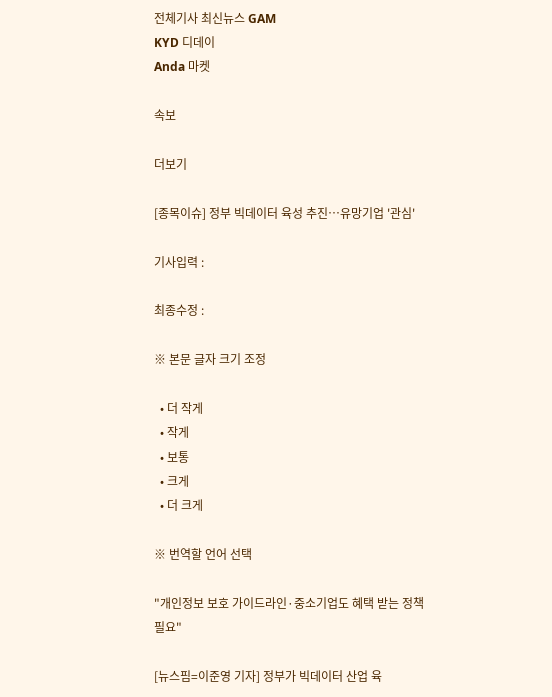전체기사 최신뉴스 GAM
KYD 디데이
Anda 마켓

속보

더보기

[종목이슈] 정부 빅데이터 육성 추진…유망기업 '관심'

기사입력 :

최종수정 :

※ 본문 글자 크기 조정

  • 더 작게
  • 작게
  • 보통
  • 크게
  • 더 크게

※ 번역할 언어 선택

"개인정보 보호 가이드라인·중소기업도 혜택 받는 정책 필요"

[뉴스핌=이준영 기자] 정부가 빅데이터 산업 육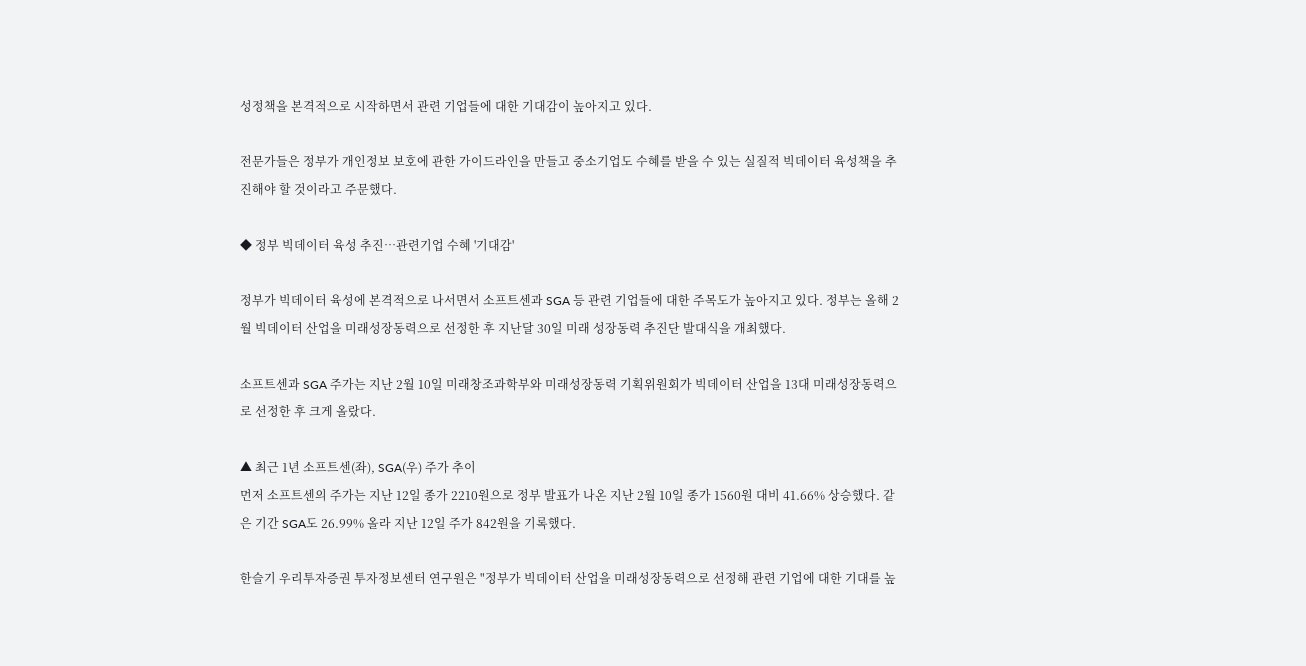성정책을 본격적으로 시작하면서 관련 기업들에 대한 기대감이 높아지고 있다.

전문가들은 정부가 개인정보 보호에 관한 가이드라인을 만들고 중소기업도 수혜를 받을 수 있는 실질적 빅데이터 육성책을 추진해야 할 것이라고 주문했다.

◆ 정부 빅데이터 육성 추진…관련기업 수혜 '기대감'

정부가 빅데이터 육성에 본격적으로 나서면서 소프트센과 SGA 등 관련 기업들에 대한 주목도가 높아지고 있다. 정부는 올해 2월 빅데이터 산업을 미래성장동력으로 선정한 후 지난달 30일 미래 성장동력 추진단 발대식을 개최했다.

소프트센과 SGA 주가는 지난 2월 10일 미래창조과학부와 미래성장동력 기획위원회가 빅데이터 산업을 13대 미래성장동력으로 선정한 후 크게 올랐다.

▲ 최근 1년 소프트센(좌), SGA(우) 주가 추이
먼저 소프트센의 주가는 지난 12일 종가 2210원으로 정부 발표가 나온 지난 2월 10일 종가 1560원 대비 41.66% 상승했다. 같은 기간 SGA도 26.99% 올라 지난 12일 주가 842원을 기록했다.

한슬기 우리투자증권 투자정보센터 연구원은 "정부가 빅데이터 산업을 미래성장동력으로 선정해 관련 기업에 대한 기대를 높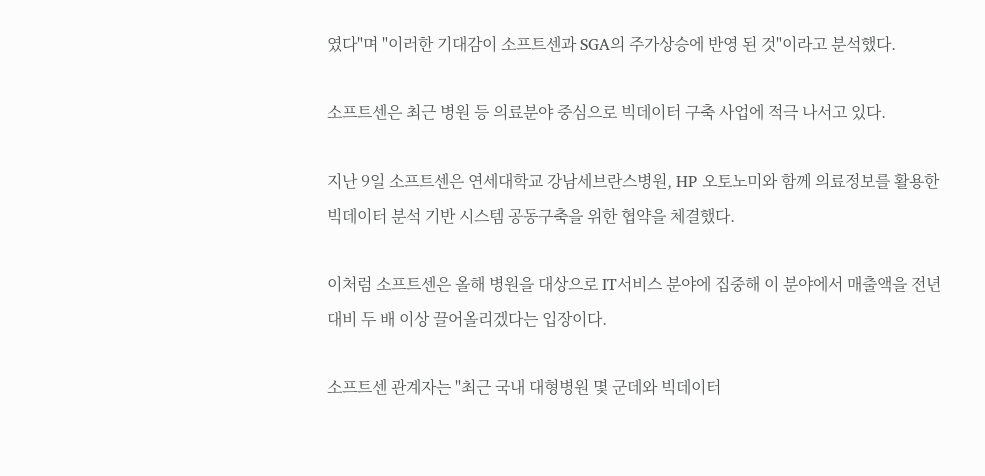였다"며 "이러한 기대감이 소프트센과 SGA의 주가상승에 반영 된 것"이라고 분석했다.

소프트센은 최근 병원 등 의료분야 중심으로 빅데이터 구축 사업에 적극 나서고 있다.

지난 9일 소프트센은 연세대학교 강남세브란스병원, HP 오토노미와 함께 의료정보를 활용한 빅데이터 분석 기반 시스템 공동구축을 위한 협약을 체결했다.

이처럼 소프트센은 올해 병원을 대상으로 IT서비스 분야에 집중해 이 분야에서 매출액을 전년대비 두 배 이상 끌어올리겠다는 입장이다.

소프트센 관계자는 "최근 국내 대형병원 몇 군데와 빅데이터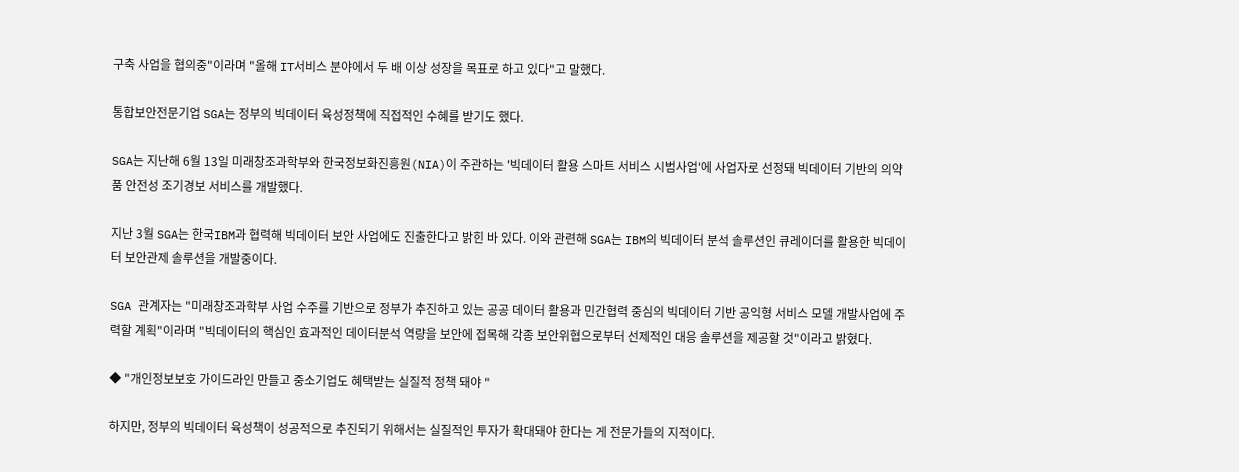구축 사업을 협의중"이라며 "올해 IT서비스 분야에서 두 배 이상 성장을 목표로 하고 있다"고 말했다.

통합보안전문기업 SGA는 정부의 빅데이터 육성정책에 직접적인 수혜를 받기도 했다.

SGA는 지난해 6월 13일 미래창조과학부와 한국정보화진흥원(NIA)이 주관하는 '빅데이터 활용 스마트 서비스 시범사업'에 사업자로 선정돼 빅데이터 기반의 의약품 안전성 조기경보 서비스를 개발했다.

지난 3월 SGA는 한국IBM과 협력해 빅데이터 보안 사업에도 진출한다고 밝힌 바 있다. 이와 관련해 SGA는 IBM의 빅데이터 분석 솔루션인 큐레이더를 활용한 빅데이터 보안관제 솔루션을 개발중이다.

SGA 관계자는 "미래창조과학부 사업 수주를 기반으로 정부가 추진하고 있는 공공 데이터 활용과 민간협력 중심의 빅데이터 기반 공익형 서비스 모델 개발사업에 주력할 계획"이라며 "빅데이터의 핵심인 효과적인 데이터분석 역량을 보안에 접목해 각종 보안위협으로부터 선제적인 대응 솔루션을 제공할 것"이라고 밝혔다.

◆ "개인정보보호 가이드라인 만들고 중소기업도 혜택받는 실질적 정책 돼야 "

하지만, 정부의 빅데이터 육성책이 성공적으로 추진되기 위해서는 실질적인 투자가 확대돼야 한다는 게 전문가들의 지적이다.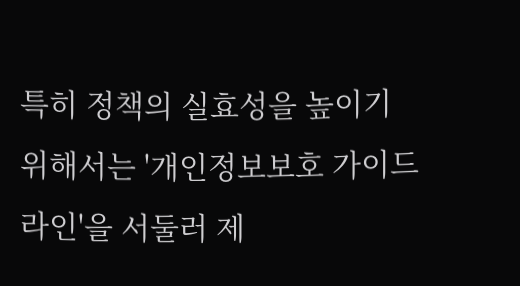특히 정책의 실효성을 높이기 위해서는 '개인정보보호 가이드라인'을 서둘러 제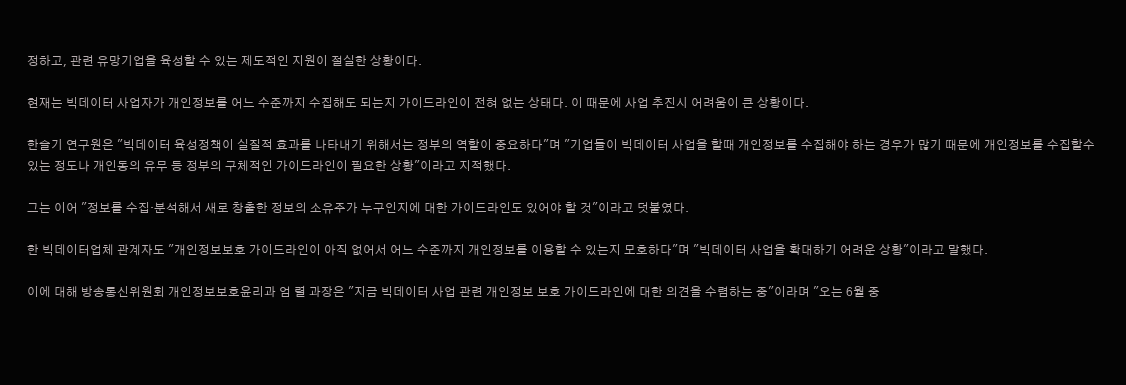정하고, 관련 유망기업을 육성할 수 있는 제도적인 지원이 절실한 상황이다.

현재는 빅데이터 사업자가 개인정보를 어느 수준까지 수집해도 되는지 가이드라인이 전혀 없는 상태다. 이 때문에 사업 추진시 어려움이 큰 상황이다.

한슬기 연구원은 "빅데이터 육성정책이 실질적 효과를 나타내기 위해서는 정부의 역할이 중요하다"며 "기업들이 빅데이터 사업을 할때 개인정보를 수집해야 하는 경우가 많기 때문에 개인정보를 수집할수 있는 정도나 개인동의 유무 등 정부의 구체적인 가이드라인이 필요한 상황"이라고 지적했다.

그는 이어 "정보를 수집·분석해서 새로 창출한 정보의 소유주가 누구인지에 대한 가이드라인도 있어야 할 것"이라고 덧붙였다.

한 빅데이터업체 관계자도 "개인정보보호 가이드라인이 아직 없어서 어느 수준까지 개인정보를 이용할 수 있는지 모호하다"며 "빅데이터 사업을 확대하기 어려운 상황"이라고 말했다.

이에 대해 방송통신위원회 개인정보보호윤리과 엄 렬 과장은 "지금 빅데이터 사업 관련 개인정보 보호 가이드라인에 대한 의견을 수렴하는 중"이라며 "오는 6월 중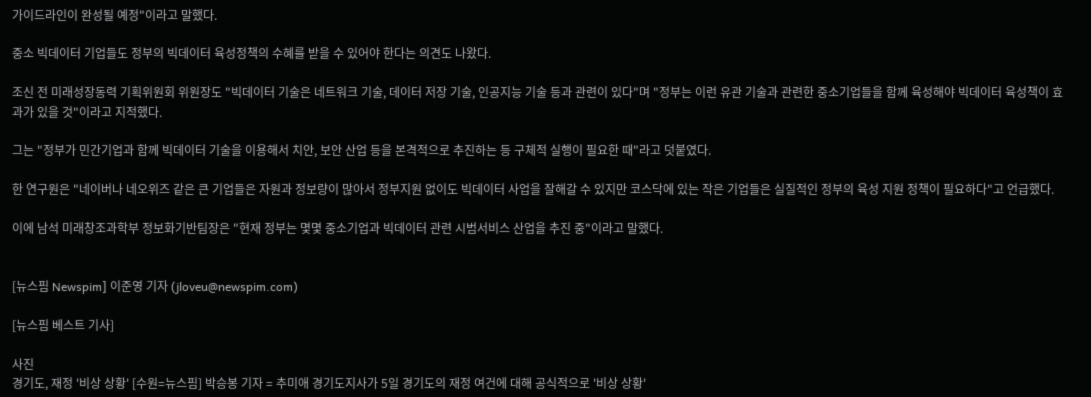가이드라인이 완성될 예정"이라고 말했다.

중소 빅데이터 기업들도 정부의 빅데이터 육성정책의 수혜를 받을 수 있어야 한다는 의견도 나왔다.

조신 전 미래성장동력 기획위원회 위원장도 "빅데이터 기술은 네트워크 기술, 데이터 저장 기술, 인공지능 기술 등과 관련이 있다"며 "정부는 이런 유관 기술과 관련한 중소기업들을 함께 육성해야 빅데이터 육성책이 효과가 있을 것"이라고 지적했다.

그는 "정부가 민간기업과 함께 빅데이터 기술을 이용해서 치안, 보안 산업 등을 본격적으로 추진하는 등 구체적 실행이 필요한 때"라고 덧붙였다.

한 연구원은 "네이버나 네오위즈 같은 큰 기업들은 자원과 정보량이 많아서 정부지원 없이도 빅데이터 사업을 잘해갈 수 있지만 코스닥에 있는 작은 기업들은 실질적인 정부의 육성 지원 정책이 필요하다"고 언급했다.

이에 남석 미래창조과학부 정보화기반팀장은 "현재 정부는 몇몇 중소기업과 빅데이터 관련 시범서비스 산업을 추진 중"이라고 말했다.


[뉴스핌 Newspim] 이준영 기자 (jloveu@newspim.com)

[뉴스핌 베스트 기사]

사진
경기도, 재정 '비상 상황' [수원=뉴스핌] 박승봉 기자 = 추미애 경기도지사가 5일 경기도의 재정 여건에 대해 공식적으로 '비상 상황'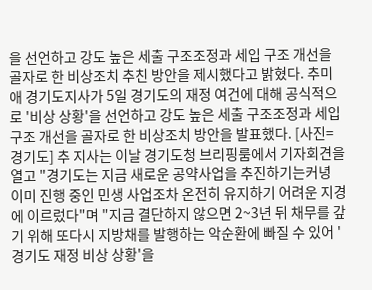을 선언하고 강도 높은 세출 구조조정과 세입 구조 개선을 골자로 한 비상조치 추친 방안을 제시했다고 밝혔다. 추미애 경기도지사가 5일 경기도의 재정 여건에 대해 공식적으로 '비상 상황'을 선언하고 강도 높은 세출 구조조정과 세입 구조 개선을 골자로 한 비상조치 방안을 발표했다. [사진=경기도] 추 지사는 이날 경기도청 브리핑룸에서 기자회견을 열고 "경기도는 지금 새로운 공약사업을 추진하기는커녕 이미 진행 중인 민생 사업조차 온전히 유지하기 어려운 지경에 이르렀다"며 "지금 결단하지 않으면 2~3년 뒤 채무를 갚기 위해 또다시 지방채를 발행하는 악순환에 빠질 수 있어 '경기도 재정 비상 상황'을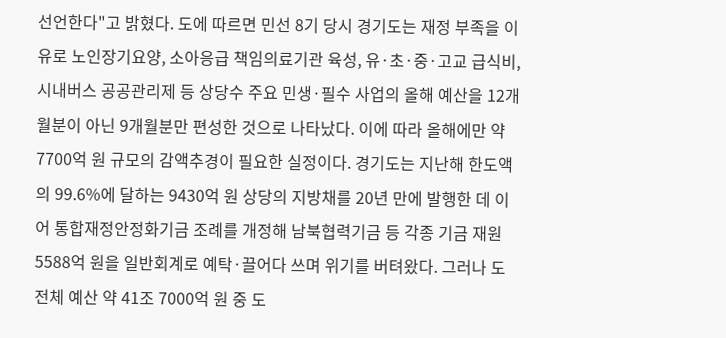선언한다"고 밝혔다. 도에 따르면 민선 8기 당시 경기도는 재정 부족을 이유로 노인장기요양, 소아응급 책임의료기관 육성, 유·초·중·고교 급식비, 시내버스 공공관리제 등 상당수 주요 민생·필수 사업의 올해 예산을 12개월분이 아닌 9개월분만 편성한 것으로 나타났다. 이에 따라 올해에만 약 7700억 원 규모의 감액추경이 필요한 실정이다. 경기도는 지난해 한도액의 99.6%에 달하는 9430억 원 상당의 지방채를 20년 만에 발행한 데 이어 통합재정안정화기금 조례를 개정해 남북협력기금 등 각종 기금 재원 5588억 원을 일반회계로 예탁·끌어다 쓰며 위기를 버텨왔다. 그러나 도 전체 예산 약 41조 7000억 원 중 도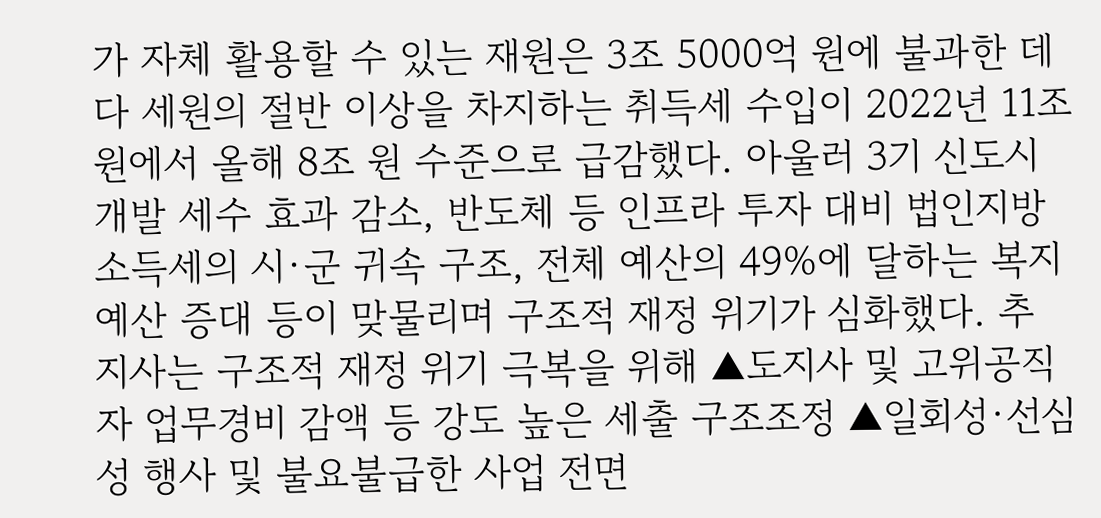가 자체 활용할 수 있는 재원은 3조 5000억 원에 불과한 데다 세원의 절반 이상을 차지하는 취득세 수입이 2022년 11조 원에서 올해 8조 원 수준으로 급감했다. 아울러 3기 신도시 개발 세수 효과 감소, 반도체 등 인프라 투자 대비 법인지방소득세의 시·군 귀속 구조, 전체 예산의 49%에 달하는 복지 예산 증대 등이 맞물리며 구조적 재정 위기가 심화했다. 추 지사는 구조적 재정 위기 극복을 위해 ▲도지사 및 고위공직자 업무경비 감액 등 강도 높은 세출 구조조정 ▲일회성·선심성 행사 및 불요불급한 사업 전면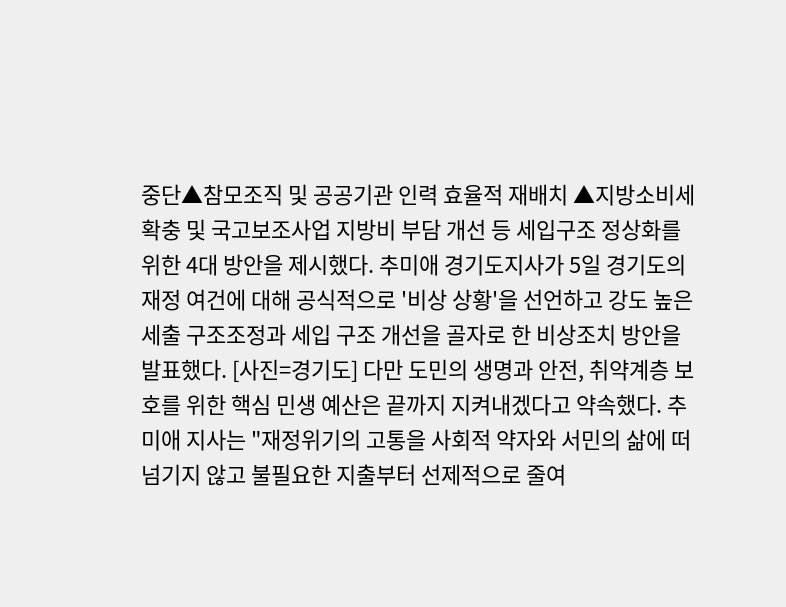중단▲참모조직 및 공공기관 인력 효율적 재배치 ▲지방소비세 확충 및 국고보조사업 지방비 부담 개선 등 세입구조 정상화를 위한 4대 방안을 제시했다. 추미애 경기도지사가 5일 경기도의 재정 여건에 대해 공식적으로 '비상 상황'을 선언하고 강도 높은 세출 구조조정과 세입 구조 개선을 골자로 한 비상조치 방안을 발표했다. [사진=경기도] 다만 도민의 생명과 안전, 취약계층 보호를 위한 핵심 민생 예산은 끝까지 지켜내겠다고 약속했다. 추미애 지사는 "재정위기의 고통을 사회적 약자와 서민의 삶에 떠넘기지 않고 불필요한 지출부터 선제적으로 줄여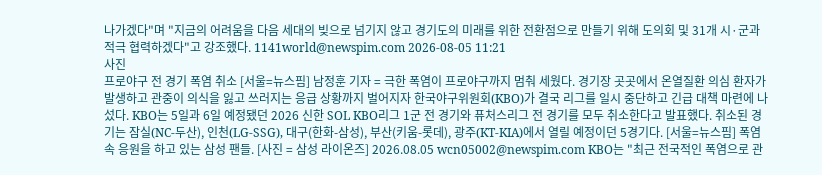나가겠다"며 "지금의 어려움을 다음 세대의 빚으로 넘기지 않고 경기도의 미래를 위한 전환점으로 만들기 위해 도의회 및 31개 시·군과 적극 협력하겠다"고 강조했다. 1141world@newspim.com 2026-08-05 11:21
사진
프로야구 전 경기 폭염 취소 [서울=뉴스핌] 남정훈 기자 = 극한 폭염이 프로야구까지 멈춰 세웠다. 경기장 곳곳에서 온열질환 의심 환자가 발생하고 관중이 의식을 잃고 쓰러지는 응급 상황까지 벌어지자 한국야구위원회(KBO)가 결국 리그를 일시 중단하고 긴급 대책 마련에 나섰다. KBO는 5일과 6일 예정됐던 2026 신한 SOL KBO리그 1군 전 경기와 퓨처스리그 전 경기를 모두 취소한다고 발표했다. 취소된 경기는 잠실(NC-두산), 인천(LG-SSG), 대구(한화-삼성), 부산(키움-롯데), 광주(KT-KIA)에서 열릴 예정이던 5경기다. [서울=뉴스핌] 폭염 속 응원을 하고 있는 삼성 팬들. [사진 = 삼성 라이온즈] 2026.08.05 wcn05002@newspim.com KBO는 "최근 전국적인 폭염으로 관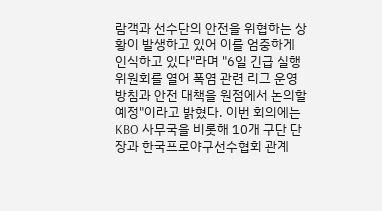람객과 선수단의 안전을 위협하는 상황이 발생하고 있어 이를 엄중하게 인식하고 있다"라며 "6일 긴급 실행위원회를 열어 폭염 관련 리그 운영 방침과 안전 대책을 원점에서 논의할 예정"이라고 밝혔다. 이번 회의에는 KBO 사무국을 비롯해 10개 구단 단장과 한국프로야구선수협회 관계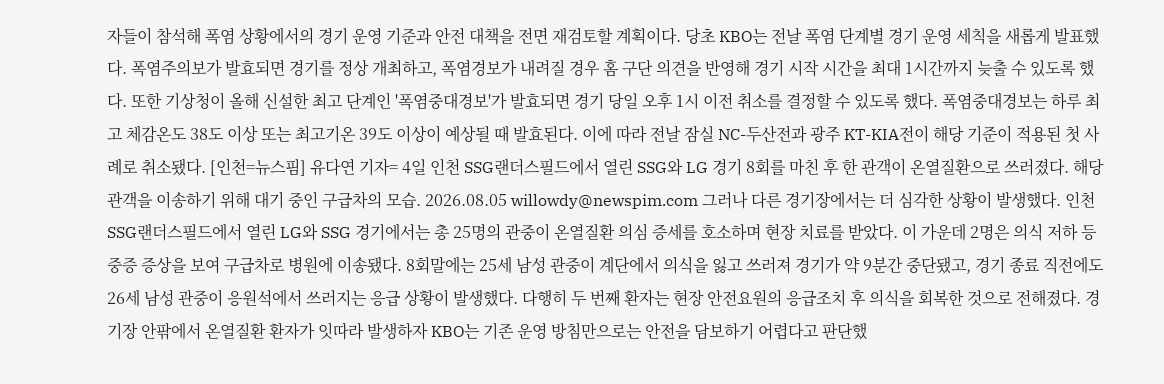자들이 참석해 폭염 상황에서의 경기 운영 기준과 안전 대책을 전면 재검토할 계획이다. 당초 KBO는 전날 폭염 단계별 경기 운영 세칙을 새롭게 발표했다. 폭염주의보가 발효되면 경기를 정상 개최하고, 폭염경보가 내려질 경우 홈 구단 의견을 반영해 경기 시작 시간을 최대 1시간까지 늦출 수 있도록 했다. 또한 기상청이 올해 신설한 최고 단계인 '폭염중대경보'가 발효되면 경기 당일 오후 1시 이전 취소를 결정할 수 있도록 했다. 폭염중대경보는 하루 최고 체감온도 38도 이상 또는 최고기온 39도 이상이 예상될 때 발효된다. 이에 따라 전날 잠실 NC-두산전과 광주 KT-KIA전이 해당 기준이 적용된 첫 사례로 취소됐다. [인천=뉴스핌] 유다연 기자= 4일 인천 SSG랜더스필드에서 열린 SSG와 LG 경기 8회를 마친 후 한 관객이 온열질환으로 쓰러졌다. 해당 관객을 이송하기 위해 대기 중인 구급차의 모습. 2026.08.05 willowdy@newspim.com 그러나 다른 경기장에서는 더 심각한 상황이 발생했다. 인천 SSG랜더스필드에서 열린 LG와 SSG 경기에서는 총 25명의 관중이 온열질환 의심 증세를 호소하며 현장 치료를 받았다. 이 가운데 2명은 의식 저하 등 중증 증상을 보여 구급차로 병원에 이송됐다. 8회말에는 25세 남성 관중이 계단에서 의식을 잃고 쓰러져 경기가 약 9분간 중단됐고, 경기 종료 직전에도 26세 남성 관중이 응원석에서 쓰러지는 응급 상황이 발생했다. 다행히 두 번째 환자는 현장 안전요원의 응급조치 후 의식을 회복한 것으로 전해졌다. 경기장 안팎에서 온열질환 환자가 잇따라 발생하자 KBO는 기존 운영 방침만으로는 안전을 담보하기 어렵다고 판단했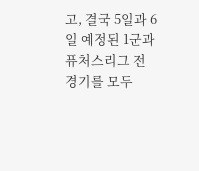고, 결국 5일과 6일 예정된 1군과 퓨처스리그 전 경기를 모두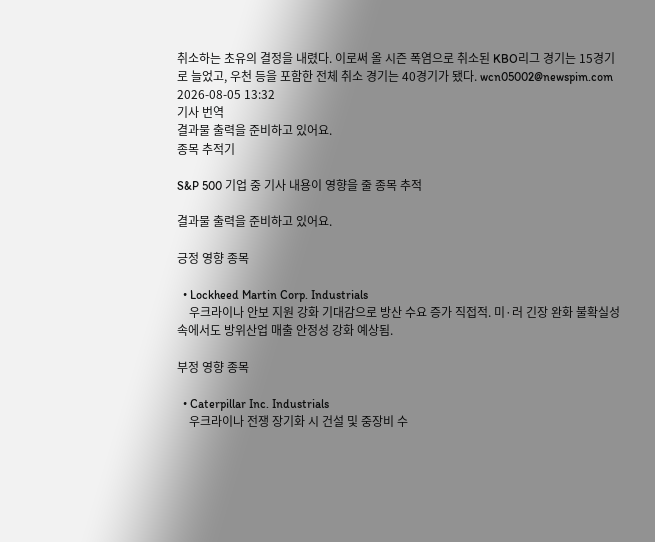취소하는 초유의 결정을 내렸다. 이로써 올 시즌 폭염으로 취소된 KBO리그 경기는 15경기로 늘었고, 우천 등을 포함한 전체 취소 경기는 40경기가 됐다. wcn05002@newspim.com 2026-08-05 13:32
기사 번역
결과물 출력을 준비하고 있어요.
종목 추적기

S&P 500 기업 중 기사 내용이 영향을 줄 종목 추적

결과물 출력을 준비하고 있어요.

긍정 영향 종목

  • Lockheed Martin Corp. Industrials
    우크라이나 안보 지원 강화 기대감으로 방산 수요 증가 직접적. 미·러 긴장 완화 불확실성 속에서도 방위산업 매출 안정성 강화 예상됨.

부정 영향 종목

  • Caterpillar Inc. Industrials
    우크라이나 전쟁 장기화 시 건설 및 중장비 수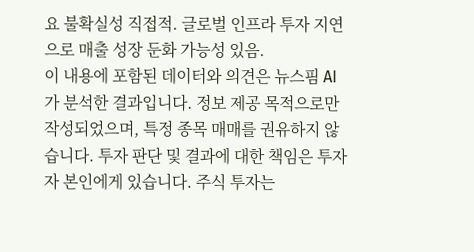요 불확실성 직접적. 글로벌 인프라 투자 지연으로 매출 성장 둔화 가능성 있음.
이 내용에 포함된 데이터와 의견은 뉴스핌 AI가 분석한 결과입니다. 정보 제공 목적으로만 작성되었으며, 특정 종목 매매를 권유하지 않습니다. 투자 판단 및 결과에 대한 책임은 투자자 본인에게 있습니다. 주식 투자는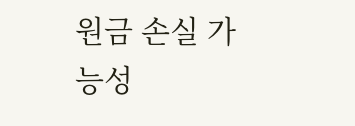원금 손실 가능성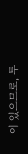이 있으므로, 투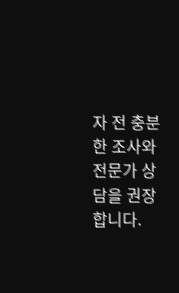자 전 충분한 조사와 전문가 상담을 권장합니다.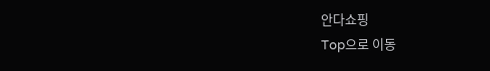안다쇼핑
Top으로 이동